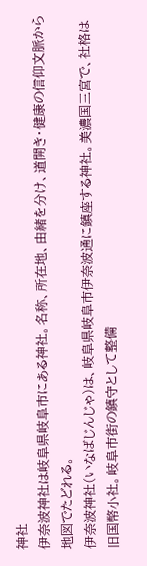神社
伊奈波神社は岐阜県岐阜市にある神社。名称、所在地、由緒を分け、道開き・健康の信仰文脈から地図でたどれる。
伊奈波神社(いなばじんじゃ)は、岐阜県岐阜市伊奈波通に鎮座する神社。美濃国三宮で、社格は旧国幣小社。岐阜市街の鎮守として整備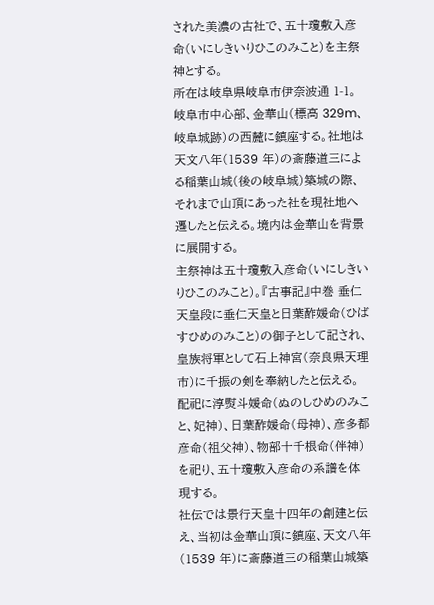された美濃の古社で、五十瓊敷入彦命(いにしきいりひこのみこと)を主祭神とする。
所在は岐阜県岐阜市伊奈波通 1-1。岐阜市中心部、金華山(標高 329m、岐阜城跡)の西麓に鎮座する。社地は天文八年(1539 年)の斎藤道三による稲葉山城(後の岐阜城)築城の際、それまで山頂にあった社を現社地へ遷したと伝える。境内は金華山を背景に展開する。
主祭神は五十瓊敷入彦命(いにしきいりひこのみこと)。『古事記』中巻 垂仁天皇段に垂仁天皇と日葉酢媛命(ひばすひめのみこと)の御子として記され、皇族将軍として石上神宮(奈良県天理市)に千振の剣を奉納したと伝える。配祀に淳熨斗媛命(ぬのしひめのみこと、妃神)、日葉酢媛命(母神)、彦多都彦命(祖父神)、物部十千根命(伴神)を祀り、五十瓊敷入彦命の系譜を体現する。
社伝では景行天皇十四年の創建と伝え、当初は金華山頂に鎮座、天文八年(1539 年)に斎藤道三の稲葉山城築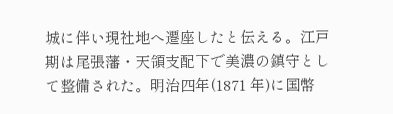城に伴い現社地へ遷座したと伝える。江戸期は尾張藩・天領支配下で美濃の鎮守として整備された。明治四年(1871 年)に国幣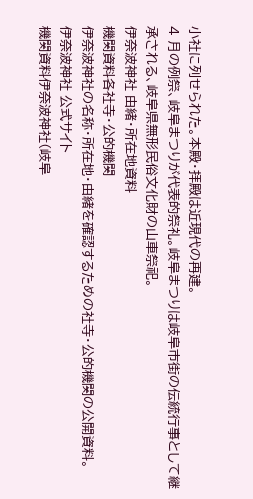小社に列せられた。本殿・拝殿は近現代の再建。
4 月の例祭、岐阜まつりが代表的祭礼。岐阜まつりは岐阜市街の伝統行事として継承される、岐阜県無形民俗文化財の山車祭祀。
伊奈波神社 由緒・所在地資料
機関資料各社寺・公的機関
伊奈波神社の名称・所在地・由緒を確認するための社寺・公的機関の公開資料。
伊奈波神社 公式サイト
機関資料伊奈波神社(岐阜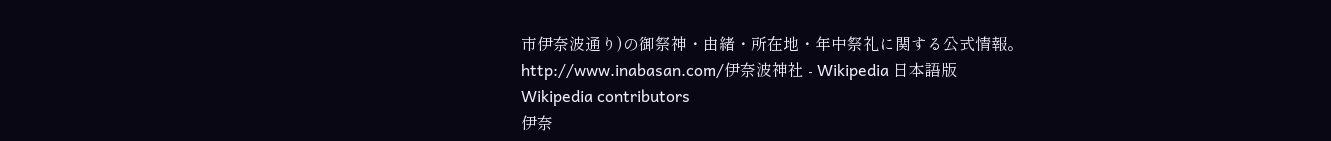市伊奈波通り)の御祭神・由緒・所在地・年中祭礼に関する公式情報。
http://www.inabasan.com/伊奈波神社 - Wikipedia 日本語版
Wikipedia contributors
伊奈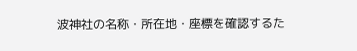波神社の名称・所在地・座標を確認するた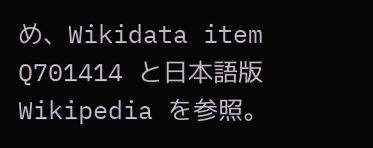め、Wikidata item Q701414 と日本語版 Wikipedia を参照。